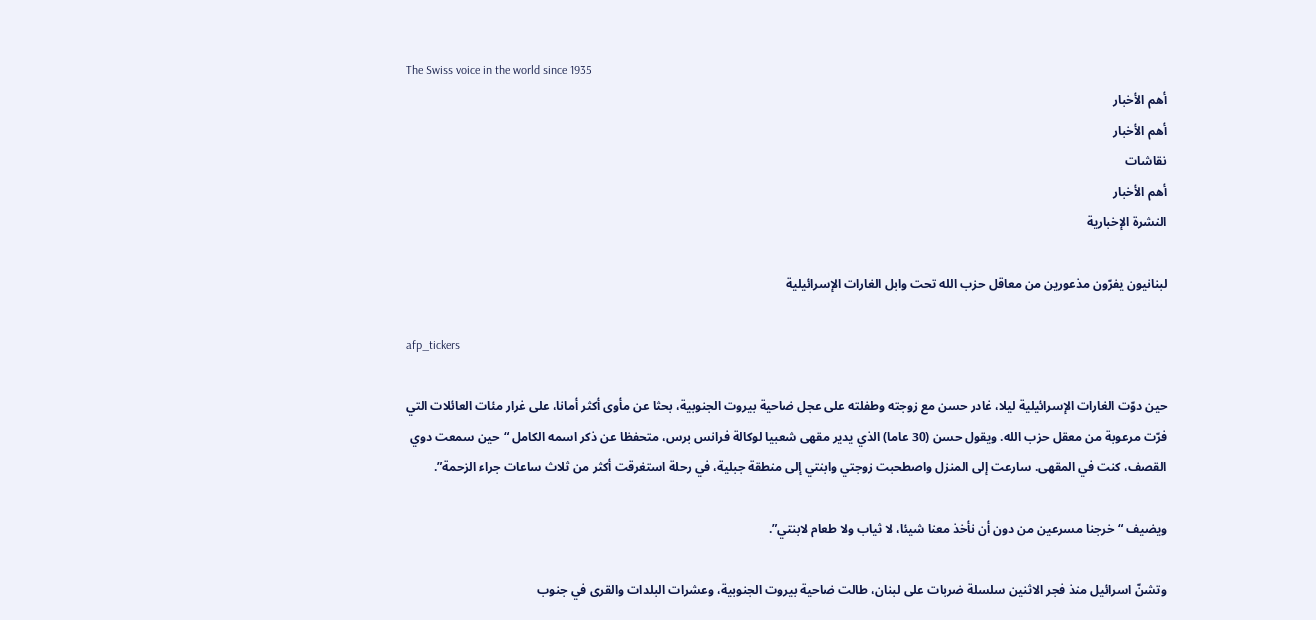The Swiss voice in the world since 1935
أهم الأخبار
أهم الأخبار
نقاشات
أهم الأخبار
النشرة الإخبارية

لبنانيون يفرّون مذعورين من معاقل حزب الله تحت وابل الغارات الإسرائيلية

afp_tickers

حين دوّت الغارات الإسرائيلية ليلا، غادر حسن مع زوجته وطفلته على عجل ضاحية بيروت الجنوبية، بحثا عن مأوى أكثر أمانا، على غرار مئات العائلات التي فرّت مرعوبة من معقل حزب الله. ويقول حسن (30 عاما) الذي يدير مقهى شعبيا لوكالة فرانس برس، متحفظا عن ذكر اسمه الكامل “حين سمعت دوي القصف، كنت في المقهى. سارعت إلى المنزل واصطحبت زوجتي وابنتي إلى منطقة جبلية، في رحلة استغرقت أكثر من ثلاث ساعات جراء الزحمة”.

ويضيف “خرجنا مسرعين من دون أن نأخذ معنا شيئا، لا ثياب ولا طعام لابنتي”.

وتشنّ اسرائيل منذ فجر الاثنين سلسلة ضربات على لبنان، طالت ضاحية بيروت الجنوبية، وعشرات البلدات والقرى في جنوب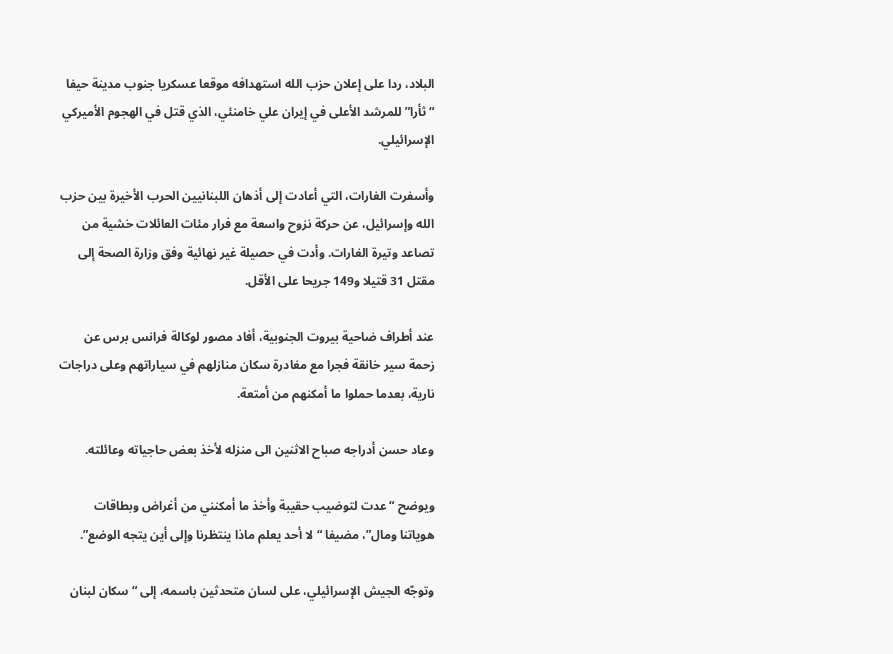البلاد، ردا على إعلان حزب الله استهدافه موقعا عسكريا جنوب مدينة حيفا “ثأرا” للمرشد الأعلى في إيران علي خامنئي، الذي قتل في الهجوم الأميركي الإسرائيلي.

وأسفرت الغارات، التي أعادت إلى أذهان اللبنانيين الحرب الأخيرة بين حزب الله وإسرائيل، عن حركة نزوح واسعة مع فرار مئات العائلات خشية من تصاعد وتيرة الغارات. وأدت في حصيلة غير نهائية وفق وزارة الصحة إلى مقتل 31 قتيلا و149 جريحا على الأقل.

عند أطراف ضاحية بيروت الجنوبية، أفاد مصور لوكالة فرانس برس عن زحمة سير خانقة فجرا مع مغادرة سكان منازلهم في سياراتهم وعلى دراجات نارية، بعدما حملوا ما أمكنهم من أمتعة.

وعاد حسن أدراجه صباح الاثنين الى منزله لأخذ بعض حاجياته وعائلته.

ويوضح “عدت لتوضيب حقيبة وأخذ ما أمكنني من أغراض وبطاقات هوياتنا ومال”، مضيفا “لا أحد يعلم ماذا ينتظرنا وإلى أين يتجه الوضع”.

وتوجّه الجيش الإسرائيلي، على لسان متحدثين باسمه، إلى “سكان لبنان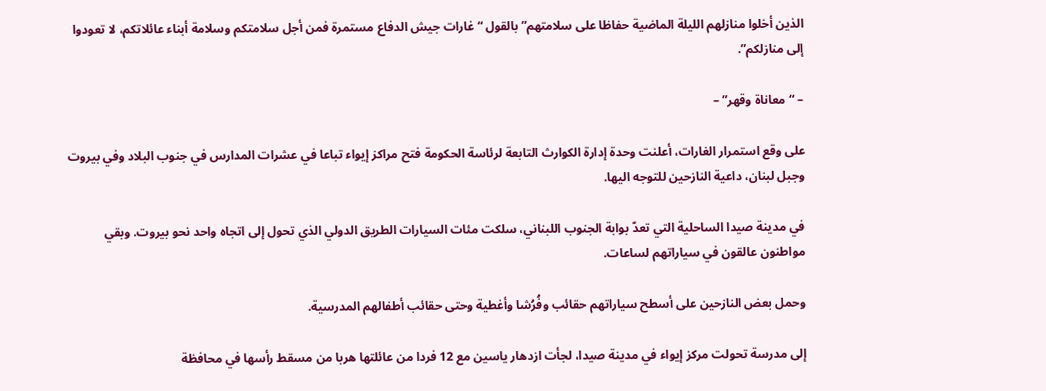الذين أخلوا منازلهم الليلة الماضية حفاظا على سلامتهم” بالقول “غارات جيش الدفاع مستمرة فمن أجل سلامتكم وسلامة أبناء عائلاتكم، لا تعودوا إلى منازلكم”.

– “معاناة وقهر” –

على وقع استمرار الغارات، أعلنت وحدة إدارة الكوارث التابعة لرئاسة الحكومة فتح مراكز إيواء تباعا في عشرات المدارس في جنوب البلاد وفي بيروت وجبل لبنان، داعية النازحين للتوجه اليها.

في مدينة صيدا الساحلية التي تعدّ بوابة الجنوب اللبناني، سلكت مئات السيارات الطريق الدولي الذي تحول إلى اتجاه واحد نحو بيروت. وبقي مواطنون عالقون في سياراتهم لساعات.

وحمل بعض النازحين على أسطح سياراتهم حقائب وفُرُشا وأغطية وحتى حقائب أطفالهم المدرسية.

إلى مدرسة تحولت مركز إيواء في مدينة صيدا، لجأت ازدهار ياسين مع 12 فردا من عائلتها هربا من مسقط رأسها في محافظة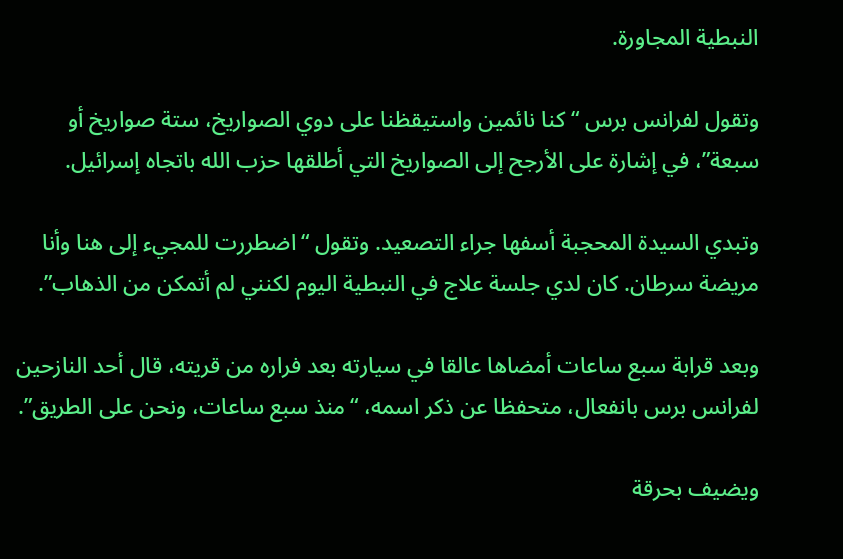النبطية المجاورة.

وتقول لفرانس برس “كنا نائمين واستيقظنا على دوي الصواريخ، ستة صواريخ أو سبعة”، في إشارة على الأرجح إلى الصواريخ التي أطلقها حزب الله باتجاه إسرائيل.

وتبدي السيدة المحجبة أسفها جراء التصعيد. وتقول “اضطررت للمجيء إلى هنا وأنا مريضة سرطان. كان لدي جلسة علاج في النبطية اليوم لكنني لم أتمكن من الذهاب”.

وبعد قرابة سبع ساعات أمضاها عالقا في سيارته بعد فراره من قريته، قال أحد النازحين لفرانس برس بانفعال، متحفظا عن ذكر اسمه، “منذ سبع ساعات، ونحن على الطريق”.

ويضيف بحرقة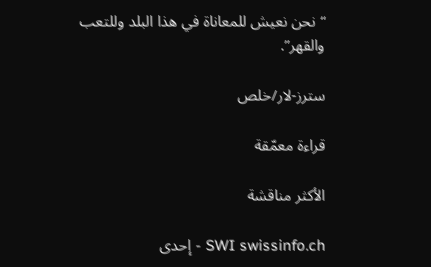“نحن نعيش للمعاناة في هذا البلد وللتعب والقهر”.

سترز-لار/خلص

قراءة معمّقة

الأكثر مناقشة

SWI swissinfo.ch - إحدى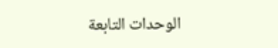الوحدات التابعة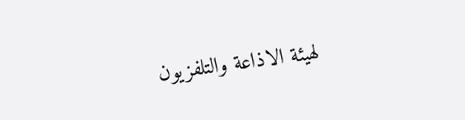لهيئة الاذاعة والتلفزيون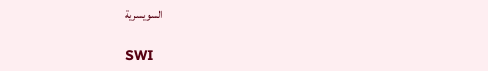السويسرية

SWI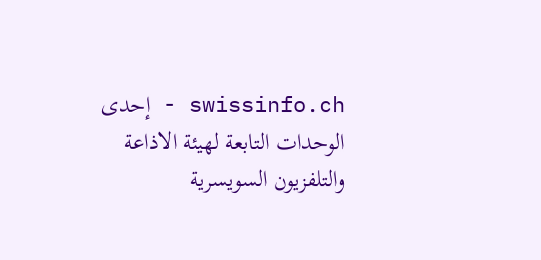swissinfo.ch - إحدى الوحدات التابعة لهيئة الاذاعة والتلفزيون السويسرية